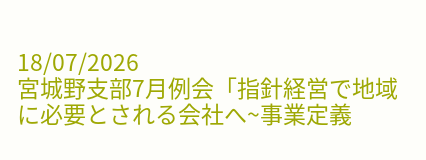18/07/2026
宮城野支部7月例会「指針経営で地域に必要とされる会社へ~事業定義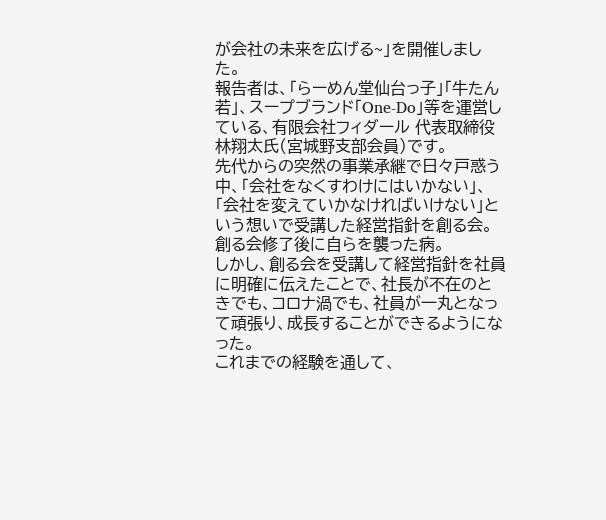が会社の未来を広げる~」を開催しました。
報告者は、「らーめん堂仙台っ子」「牛たん若」、スープブランド「One-Do」等を運営している、有限会社フィダール 代表取締役 林翔太氏(宮城野支部会員)です。
先代からの突然の事業承継で日々戸惑う中、「会社をなくすわけにはいかない」、「会社を変えていかなければいけない」という想いで受講した経営指針を創る会。
創る会修了後に自らを襲った病。
しかし、創る会を受講して経営指針を社員に明確に伝えたことで、社長が不在のときでも、コロナ渦でも、社員が一丸となって頑張り、成長することができるようになった。
これまでの経験を通して、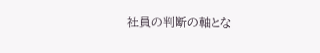社員の判断の軸とな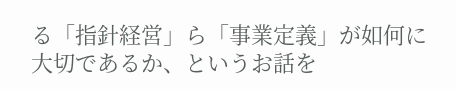る「指針経営」ら「事業定義」が如何に大切であるか、というお話を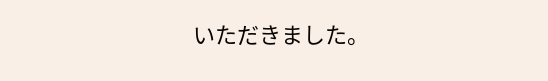いただきました。